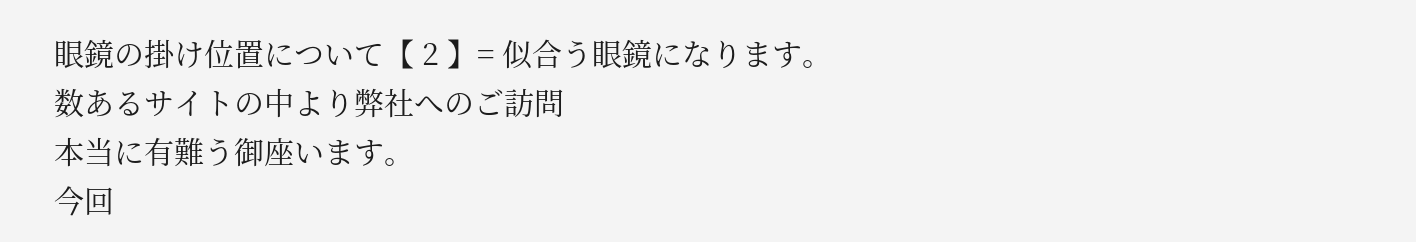眼鏡の掛け位置について【 2 】= 似合う眼鏡になります。
数あるサイトの中より弊社へのご訪問
本当に有難う御座います。
今回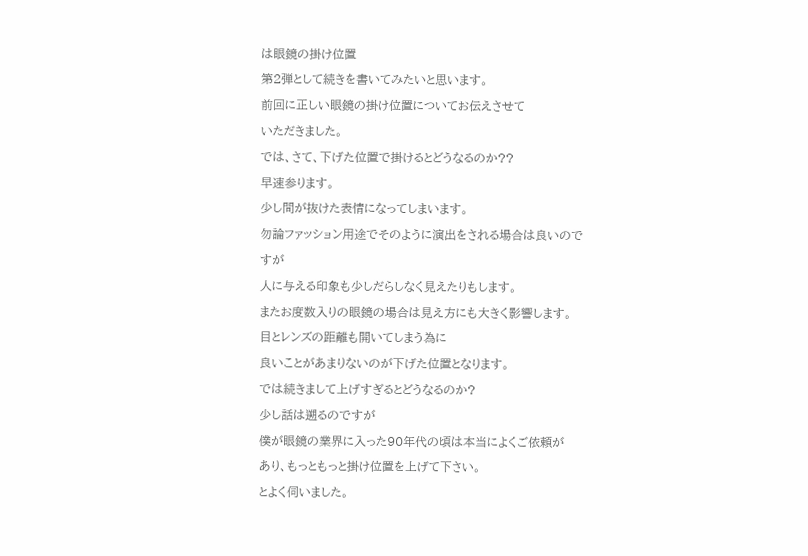は眼鏡の掛け位置
第2弾として続きを書いてみたいと思います。
前回に正しい眼鏡の掛け位置についてお伝えさせて
いただきました。
では、さて、下げた位置で掛けるとどうなるのか??
早速参ります。
少し間が抜けた表情になってしまいます。
勿論ファッション用途でそのように演出をされる場合は良いのですが
人に与える印象も少しだらしなく見えたりもします。
またお度数入りの眼鏡の場合は見え方にも大きく影響します。
目とレンズの距離も開いてしまう為に
良いことがあまりないのが下げた位置となります。
では続きまして上げすぎるとどうなるのか?
少し話は遡るのですが
僕が眼鏡の業界に入った90年代の頃は本当によくご依頼が
あり、もっともっと掛け位置を上げて下さい。
とよく伺いました。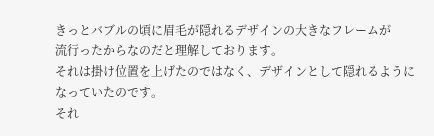きっとバブルの頃に眉毛が隠れるデザインの大きなフレームが
流行ったからなのだと理解しております。
それは掛け位置を上げたのではなく、デザインとして隠れるように
なっていたのです。
それ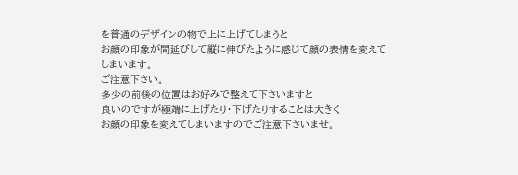を普通のデザインの物で上に上げてしまうと
お顔の印象が間延びして縦に伸びたように感じて顔の表情を変えて
しまいます。
ご注意下さい。
多少の前後の位置はお好みで整えて下さいますと
良いのですが極端に上げたり・下げたりすることは大きく
お顔の印象を変えてしまいますのでご注意下さいませ。